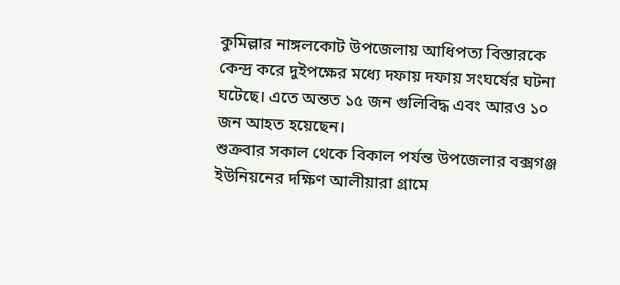কুমিল্লার নাঙ্গলকোট উপজেলায় আধিপত্য বিস্তারকে কেন্দ্র করে দুইপক্ষের মধ্যে দফায় দফায় সংঘর্ষের ঘটনা ঘটেছে। এতে অন্তত ১৫ জন গুলিবিদ্ধ এবং আরও ১০ জন আহত হয়েছেন।
শুক্রবার সকাল থেকে বিকাল পর্যন্ত উপজেলার বক্সগঞ্জ ইউনিয়নের দক্ষিণ আলীয়ারা গ্রামে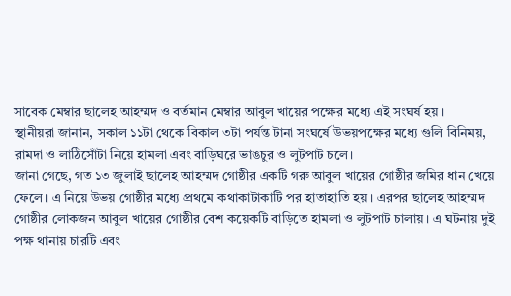সাবেক মেম্বার ছালেহ আহম্মদ ও বর্তমান মেম্বার আবুল খায়ের পক্ষের মধ্যে এই সংঘর্ষ হয়।
স্থানীয়রা জানান, সকাল ১১টা থেকে বিকাল ৩টা পর্যন্ত টানা সংঘর্ষে উভয়পক্ষের মধ্যে গুলি বিনিময়, রামদা ও লাঠিসোঁটা নিয়ে হামলা এবং বাড়িঘরে ভাঙচুর ও লুটপাট চলে।
জানা গেছে, গত ১৩ জুলাই ছালেহ আহম্মদ গোষ্ঠীর একটি গরু আবুল খায়ের গোষ্ঠীর জমির ধান খেয়ে ফেলে। এ নিয়ে উভয় গোষ্ঠীর মধ্যে প্রথমে কথাকাটাকাটি পর হাতাহাতি হয়। এরপর ছালেহ আহম্মদ গোষ্ঠীর লোকজন আবুল খায়ের গোষ্ঠীর বেশ কয়েকটি বাড়িতে হামলা ও লুটপাট চালায়। এ ঘটনায় দুই পক্ষ থানায় চারটি এবং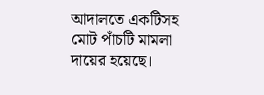আদালতে একটিসহ মোট পাঁচটি মামলা দায়ের হয়েছে।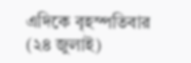এদিকে বৃহস্পতিবার (২৪ জুলাই)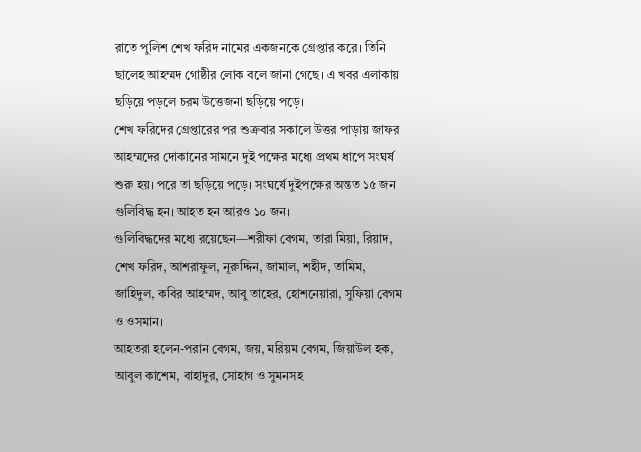রাতে পুলিশ শেখ ফরিদ নামের একজনকে গ্রেপ্তার করে। তিনি ছালেহ আহম্মদ গোষ্ঠীর লোক বলে জানা গেছে। এ খবর এলাকায় ছড়িয়ে পড়লে চরম উত্তেজনা ছড়িয়ে পড়ে।
শেখ ফরিদের গ্রেপ্তারের পর শুক্রবার সকালে উত্তর পাড়ায় জাফর আহম্মদের দোকানের সামনে দুই পক্ষের মধ্যে প্রথম ধাপে সংঘর্ষ শুরু হয়। পরে তা ছড়িয়ে পড়ে। সংঘর্ষে দুইপক্ষের অন্তত ১৫ জন গুলিবিদ্ধ হন। আহত হন আরও ১০ জন।
গুলিবিদ্ধদের মধ্যে রয়েছেন—শরীফা বেগম, তারা মিয়া, রিয়াদ, শেখ ফরিদ, আশরাফুল, নূরুদ্দিন, জামাল, শহীদ, তামিম, জাহিদুল, কবির আহম্মদ, আবু তাহের, হোশনেয়ারা, সুফিয়া বেগম ও ওসমান।
আহতরা হলেন-পরান বেগম, জয়, মরিয়ম বেগম, জিয়াউল হক, আবুল কাশেম, বাহাদুর, সোহাগ ও সুমনসহ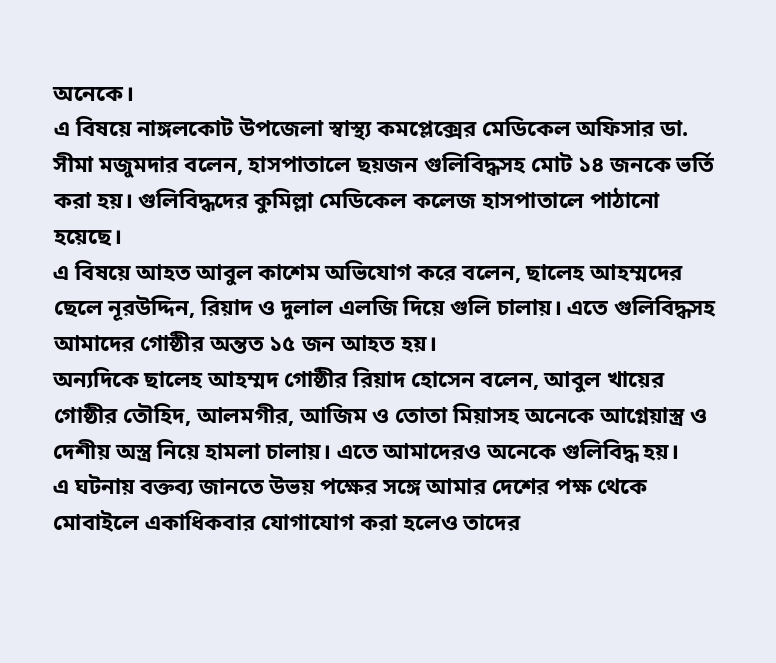অনেকে।
এ বিষয়ে নাঙ্গলকোট উপজেলা স্বাস্থ্য কমপ্লেক্সের মেডিকেল অফিসার ডা. সীমা মজুমদার বলেন, হাসপাতালে ছয়জন গুলিবিদ্ধসহ মোট ১৪ জনকে ভর্তি করা হয়। গুলিবিদ্ধদের কুমিল্লা মেডিকেল কলেজ হাসপাতালে পাঠানো হয়েছে।
এ বিষয়ে আহত আবুল কাশেম অভিযোগ করে বলেন, ছালেহ আহম্মদের ছেলে নূরউদ্দিন, রিয়াদ ও দুলাল এলজি দিয়ে গুলি চালায়। এতে গুলিবিদ্ধসহ আমাদের গোষ্ঠীর অন্তত ১৫ জন আহত হয়।
অন্যদিকে ছালেহ আহম্মদ গোষ্ঠীর রিয়াদ হোসেন বলেন, আবুল খায়ের গোষ্ঠীর তৌহিদ, আলমগীর, আজিম ও তোতা মিয়াসহ অনেকে আগ্নেয়াস্ত্র ও দেশীয় অস্ত্র নিয়ে হামলা চালায়। এতে আমাদেরও অনেকে গুলিবিদ্ধ হয়।
এ ঘটনায় বক্তব্য জানতে উভয় পক্ষের সঙ্গে আমার দেশের পক্ষ থেকে মোবাইলে একাধিকবার যোগাযোগ করা হলেও তাদের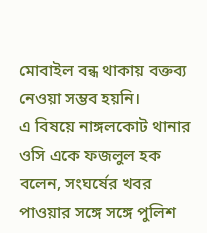মোবাইল বন্ধ থাকায় বক্তব্য নেওয়া সম্ভব হয়নি।
এ বিষয়ে নাঙ্গলকোট থানার ওসি একে ফজলুল হক বলেন, সংঘর্ষের খবর পাওয়ার সঙ্গে সঙ্গে পুলিশ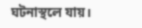ঘটনাস্থলে যায়।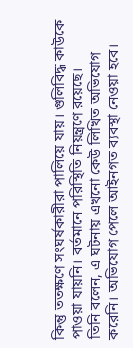কিন্তু ততক্ষণে সংঘর্ষকারীরা পালিয়ে যায়। গুলিবিদ্ধ কাউকে পাওয়া যায়নি। বর্তমানে পরিস্থিতি নিয়ন্ত্রণে রয়েছে।
তিনি বলেন, এ ঘটনায় এখনো কেউ লিখিত অভিযোগ করেনি। অভিযোগ পেলে আইনগত ব্যবস্থা নেওয়া হবে।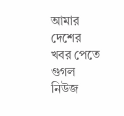আমার দেশের খবর পেতে গুগল নিউজ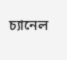চ্যানেল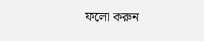ফলো করুন